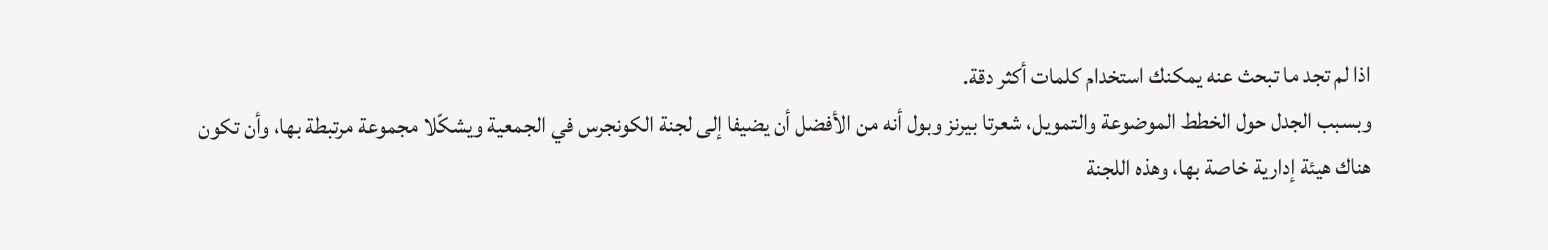اذا لم تجد ما تبحث عنه يمكنك استخدام كلمات أكثر دقة.
وبسبب الجدل حول الخطط الموضوعة والتمويل، شعرتا بيرنز وبول أنه من الأفضل أن يضيفا إلى لجنة الكونجرس في الجمعية ويشكّلا مجموعة مرتبطة بها، وأن تكون هناك هيئة إدارية خاصة بها، وهذه اللجنة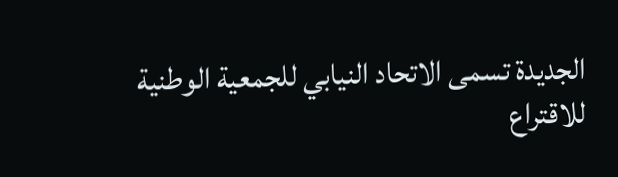الجديدة تسمى الاتحاد النيابي للجمعية الوطنية للاقتراع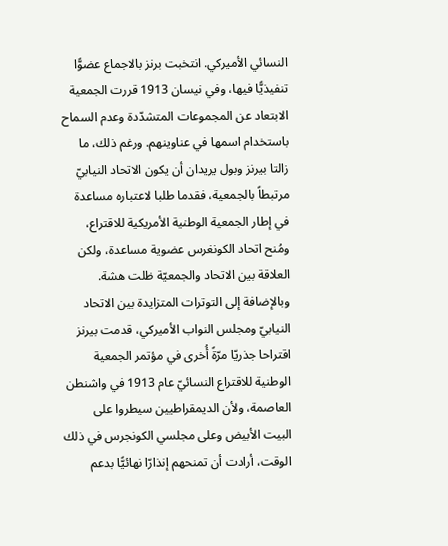النسائي الأميركي. انتخبت برنز بالاجماع عضوًّا تنفيذيًّا فيها، وفي نيسان 1913 قررت الجمعية الابتعاد عن المجموعات المتشدّدة وعدم السماح باستخدام اسمها في عناوينهم. ورغم ذلك، ما زالتا بيرنز وبول يريدان أن يكون الاتحاد النيابيّ مرتبطاً بالجمعية، فقدما طلبا لاعتباره مساعدة في إطار الجمعية الوطنية الأمريكية للاقتراع، ومُنح اتحاد الكونغرس عضوية مساعدة، ولكن العلاقة بين الاتحاد والجمعيّة ظلت هشة.
وبالإضافة إلى التوترات المتزايدة بين الاتحاد النيابيّ ومجلس النواب الأميركي، قدمت بيرنز اقتراحا جذريّا مرّةً أُخرى في مؤتمر الجمعية الوطنية للاقتراع النسائيّ عام 1913 في واشنطن العاصمة، ولأن الديمقراطيين سيطروا على البيت الأبيض وعلى مجلسي الكونجرس في ذلك الوقت، أرادت أن تمنحهم إنذارّا نهائيًّا بدعم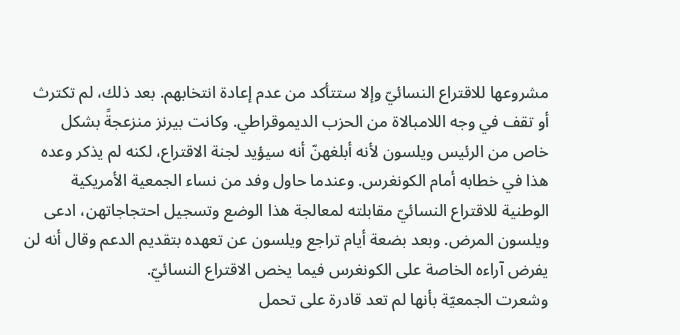مشروعها للاقتراع النسائيّ وإلا ستتأكد من عدم إعادة انتخابهم. بعد ذلك، لم تكترث أو تقف في وجه اللامبالاة من الحزب الديموقراطي. وكانت بيرنز منزعجةً بشكل خاص من الرئيس ويلسون لأنه أبلغهنّ أنه سيؤيد لجنة الاقتراع، لكنه لم يذكر وعده هذا في خطابه أمام الكونغرس. وعندما حاول وفد من نساء الجمعية الأمريكية الوطنية للاقتراع النسائيّ مقابلته لمعالجة هذا الوضع وتسجيل احتجاجاتهن، ادعى ويلسون المرض. وبعد بضعة أيام تراجع ويلسون عن تعهده بتقديم الدعم وقال أنه لن يفرض آراءه الخاصة على الكونغرس فيما يخص الاقتراع النسائيّ.
وشعرت الجمعيّة بأنها لم تعد قادرة على تحمل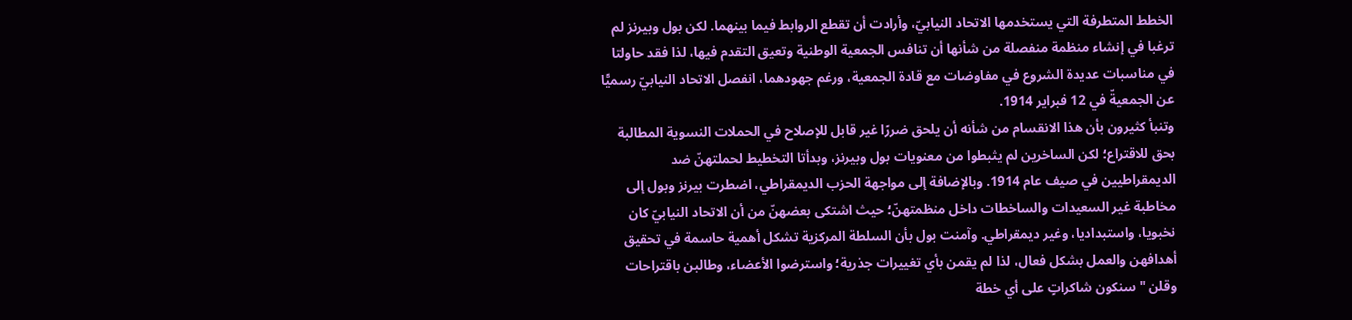الخطط المتطرفة التي يستخدمها الاتحاد النيابيّ، وأرادت أن تقطع الروابط فيما بينهما. لكن بول وبيرنز لم ترغبا في إنشاء منظمة منفصلة من شأنها أن تنافس الجمعية الوطنية وتعيق التقدم فيها، لذا فقد حاولتا في مناسبات عديدة الشروع في مفاوضات مع قادة الجمعية، ورغم جهودهما، انفصل الاتحاد النيابيّ رسميًّا عن الجمعيةّ في 12 فبراير 1914.
وتنبأ كثيرون بأن هذا الانقسام من شأنه أن يلحق ضررًا غير قابل للإصلاح في الحملات النسوية المطالبة بحق للاقتراع؛ لكن الساخرين لم يثبطوا من معنويات بول وبيرنز، وبدأتا التخطيط لحملتهنّ ضد الديمقراطيين في صيف عام 1914. وبالإضافة إلى مواجهة الحزب الديمقراطي، اضطرت بيرنز وبول إلى مخاطبة غير السعيدات والساخطات داخل منظمتهنّ؛ حيث اشتكى بعضهنّ من أن الاتحاد النيابيّ كان نخبويا، واستبداديا، وغير ديمقراطي. وآمنت بول بأن السلطة المركزية تشكل أهمية حاسمة في تحقيق أهدافهن والعمل بشكل فعال، لذا لم يقمن بأي تغييرات جذرية؛ واسترضوا الأعضاء، وطالبن باقتراحات وقلن " سنكون شاكراتٍ على أي خطة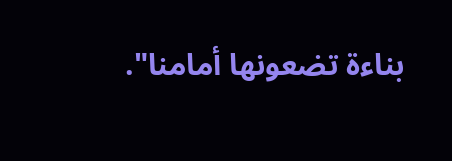بناءة تضعونها أمامنا".